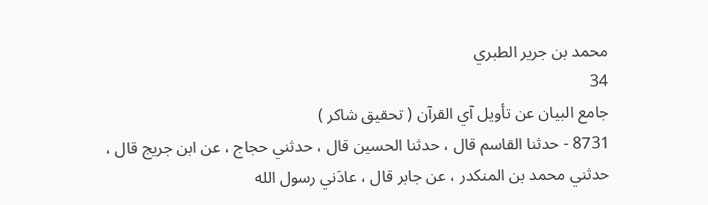محمد بن جرير الطبري
34
جامع البيان عن تأويل آي القرآن ( تحقيق شاكر )
8731 - حدثنا القاسم قال ، حدثنا الحسين قال ، حدثني حجاج ، عن ابن جريج قال ، حدثني محمد بن المنكدر ، عن جابر قال ، عادَني رسول الله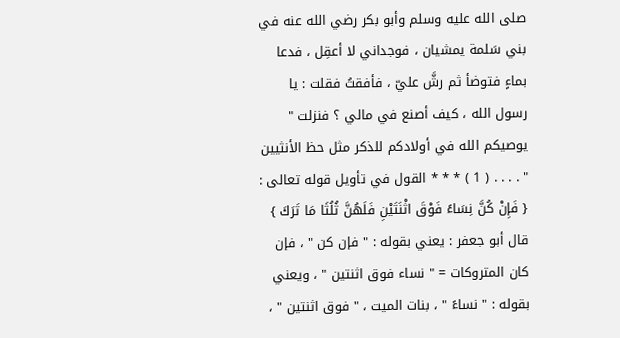صلى الله عليه وسلم وأبو بكر رضي الله عنه في بني سَلمة يمشيان ، فوجداني لا أعقِل ، فدعا بماءٍ فتوضأ ثم رشَّ عليّ ، فأفقتُ فقلت : يا رسول الله ، كيف أصنع في مالي ؟ فنزلت " يوصيكم الله في أولادكم للذكر مثل حظ الأنثيين " . . . . ( 1 ) * * * القول في تأويل قوله تعالى : { فَإِنْ كُنَّ نِسَاءً فَوْقَ اثْنَتَيْنِ فَلَهُنَّ ثُلُثَا مَا تَرَكَ } قال أبو جعفر : يعني بقوله : " فإن كن " ، فإن كان المتروكات = " نساء فوق اثنتين " ، ويعني بقوله : " نساءً " ، بنات الميت ، " فوق اثنتين " ،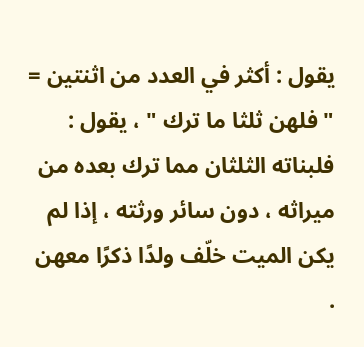يقول : أكثر في العدد من اثنتين = " فلهن ثلثا ما ترك " ، يقول : فلبناته الثلثان مما ترك بعده من ميراثه ، دون سائر ورثته ، إذا لم يكن الميت خلّف ولدًا ذكرًا معهن .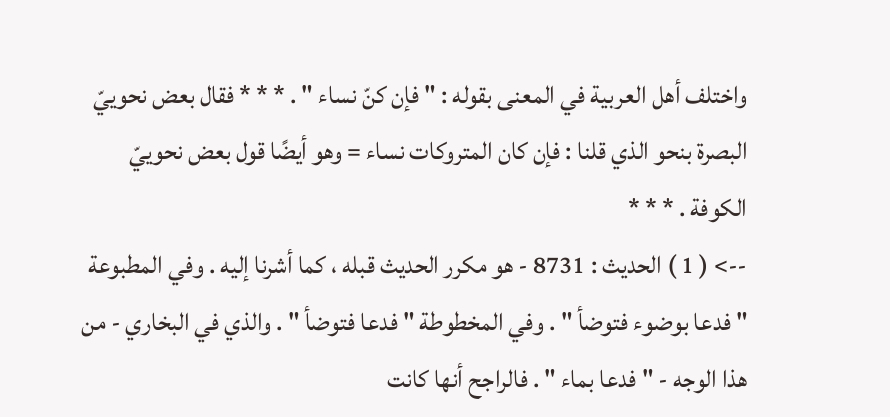واختلف أهل العربية في المعنى بقوله : " فإن كنّ نساء " . * * * فقال بعض نحوييّ البصرة بنحو الذي قلنا : فإن كان المتروكات نساء = وهو أيضًا قول بعض نحوييّ الكوفة . * * *
--> ( 1 ) الحديث : 8731 - هو مكرر الحديث قبله ، كما أشرنا إليه . وفي المطبوعة " فدعا بوضوء فتوضأ " . وفي المخطوطة " فدعا فتوضأ " . والذي في البخاري - من هذا الوجه - " فدعا بماء " . فالراجح أنها كانت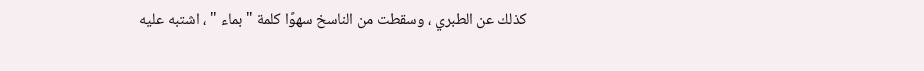كذلك عن الطبري ، وسقطت من الناسخ سهوًا كلمة " بماء " ، اشتبه عليه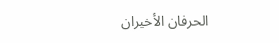الحرفان الأخيران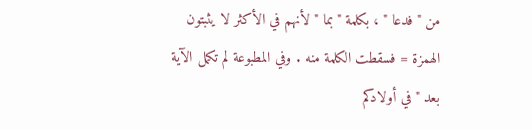من " فدعا " ، بكلمة " بما " لأنهم في الأكثر لا يثبتون الهمزة = فسقطت الكلمة منه . وفي المطبوعة لم تكمل الآية بعد " في أولادكم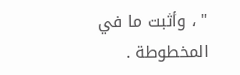" ، وأثبت ما في المخطوطة .